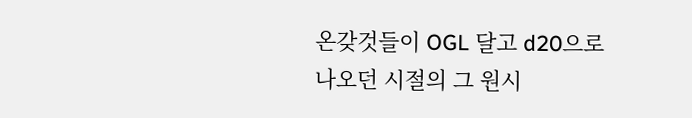온갖것들이 OGL 달고 d20으로 나오던 시절의 그 원시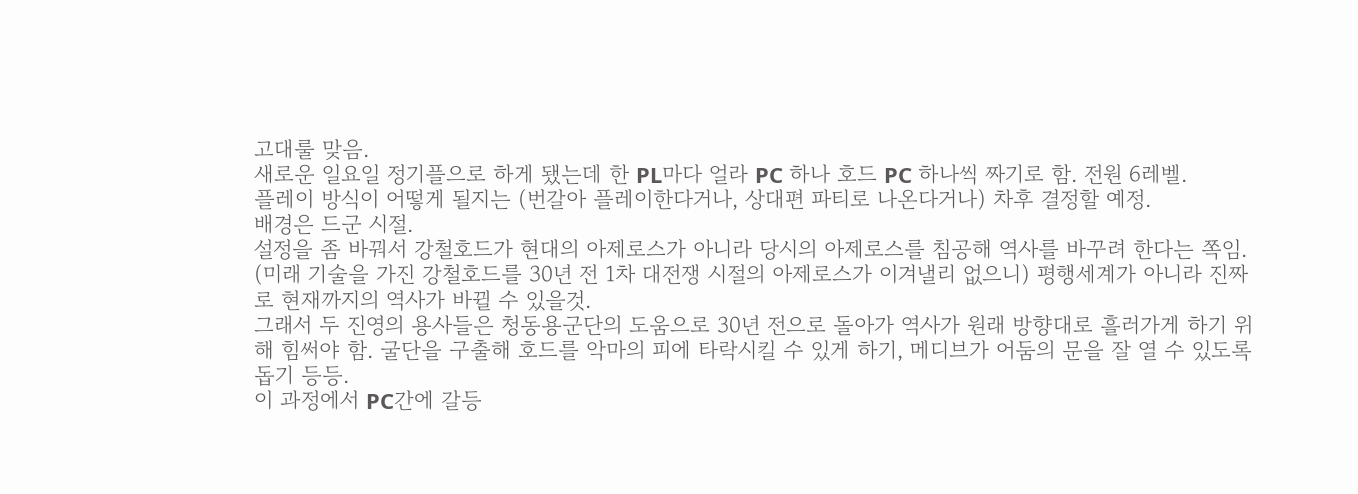고대룰 맞음.
새로운 일요일 정기플으로 하게 됐는데 한 PL마다 얼라 PC 하나 호드 PC 하나씩 짜기로 함. 전원 6레벨.
플레이 방식이 어떻게 될지는 (번갈아 플레이한다거나, 상대편 파티로 나온다거나) 차후 결정할 예정.
배경은 드군 시절.
설정을 좀 바꿔서 강철호드가 현대의 아제로스가 아니라 당시의 아제로스를 침공해 역사를 바꾸려 한다는 쪽임. (미래 기술을 가진 강철호드를 30년 전 1차 대전쟁 시절의 아제로스가 이겨낼리 없으니) 평행세계가 아니라 진짜로 현재까지의 역사가 바뀔 수 있을것.
그래서 두 진영의 용사들은 청동용군단의 도움으로 30년 전으로 돌아가 역사가 원래 방향대로 흘러가게 하기 위해 힘써야 함. 굴단을 구출해 호드를 악마의 피에 타락시킬 수 있게 하기, 메디브가 어둠의 문을 잘 열 수 있도록 돕기 등등.
이 과정에서 PC간에 갈등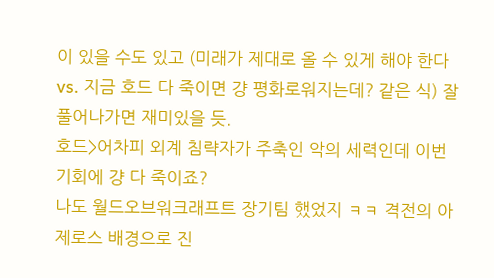이 있을 수도 있고 (미래가 제대로 올 수 있게 해야 한다 vs. 지금 호드 다 죽이면 걍 평화로워지는데? 같은 식) 잘 풀어나가면 재미있을 듯.
호드>어차피 외계 침략자가 주축인 악의 세력인데 이번 기회에 걍 다 죽이죠?
나도 월드오브워크래프트 장기팀 했었지 ㅋㅋ 격전의 아제로스 배경으로 진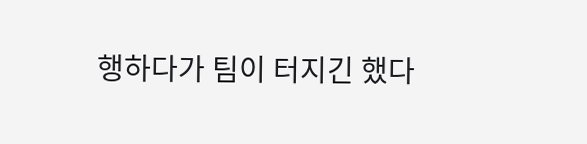행하다가 팀이 터지긴 했다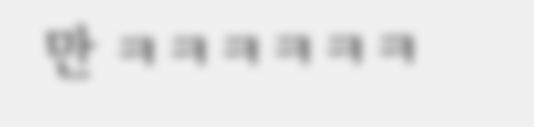만 ㅋㅋㅋㅋㅋㅋ